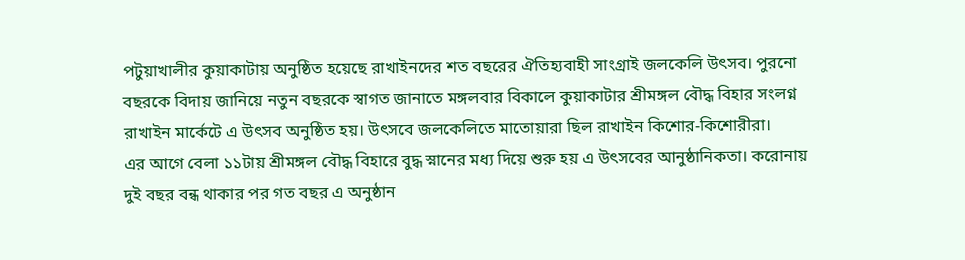পটুয়াখালীর কুয়াকাটায় অনুষ্ঠিত হয়েছে রাখাইনদের শত বছরের ঐতিহ্যবাহী সাংগ্রাই জলকেলি উৎসব। পুরনো বছরকে বিদায় জানিয়ে নতুন বছরকে স্বাগত জানাতে মঙ্গলবার বিকালে কুয়াকাটার শ্রীমঙ্গল বৌদ্ধ বিহার সংলগ্ন রাখাইন মার্কেটে এ উৎসব অনুষ্ঠিত হয়। উৎসবে জলকেলিতে মাতোয়ারা ছিল রাখাইন কিশোর-কিশোরীরা।
এর আগে বেলা ১১টায় শ্রীমঙ্গল বৌদ্ধ বিহারে বুদ্ধ স্নানের মধ্য দিয়ে শুরু হয় এ উৎসবের আনুষ্ঠানিকতা। করোনায় দুই বছর বন্ধ থাকার পর গত বছর এ অনুষ্ঠান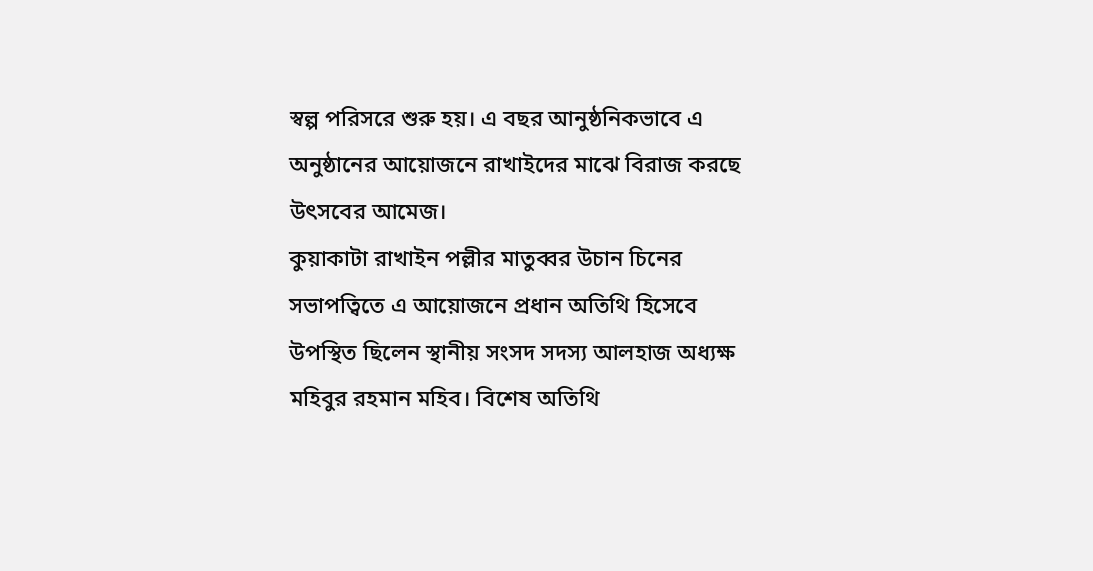স্বল্প পরিসরে শুরু হয়। এ বছর আনুষ্ঠনিকভাবে এ অনুষ্ঠানের আয়োজনে রাখাইদের মাঝে বিরাজ করছে উৎসবের আমেজ।
কুয়াকাটা রাখাইন পল্লীর মাতুব্বর উচান চিনের সভাপত্বিতে এ আয়োজনে প্রধান অতিথি হিসেবে উপস্থিত ছিলেন স্থানীয় সংসদ সদস্য আলহাজ অধ্যক্ষ মহিবুর রহমান মহিব। বিশেষ অতিথি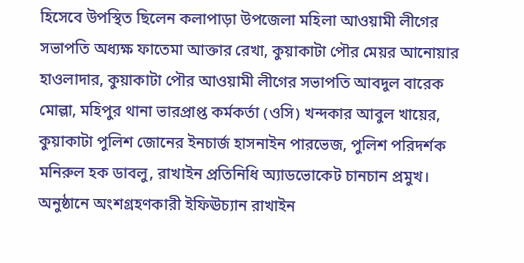হিসেবে উপস্থিত ছিলেন কলাপাড়া উপজেলা মহিলা আওয়ামী লীগের সভাপতি অধ্যক্ষ ফাতেমা আক্তার রেখা, কুয়াকাটা পৌর মেয়র আনোয়ার হাওলাদার, কুয়াকাটা পৌর আওয়ামী লীগের সভাপতি আবদুল বারেক মোল্লা, মহিপুর থানা ভারপ্রাপ্ত কর্মকর্তা (ওসি) খন্দকার আবুল খায়ের, কুয়াকাটা পুলিশ জোনের ইনচার্জ হাসনাইন পারভেজ, পুলিশ পরিদর্শক মনিরুল হক ডাবলু, রাখাইন প্রতিনিধি অ্যাডভোকেট চানচান প্রমুখ।
অনুষ্ঠানে অংশগ্রহণকারী ইফিঊচ্যান রাখাইন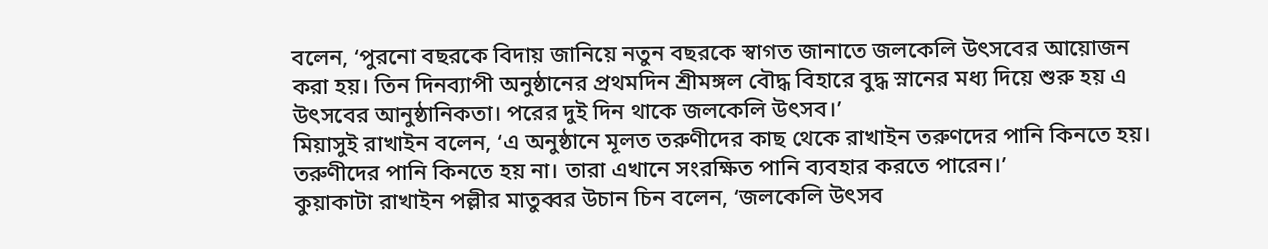বলেন, ‘পুরনো বছরকে বিদায় জানিয়ে নতুন বছরকে স্বাগত জানাতে জলকেলি উৎসবের আয়োজন করা হয়। তিন দিনব্যাপী অনুষ্ঠানের প্রথমদিন শ্রীমঙ্গল বৌদ্ধ বিহারে বুদ্ধ স্নানের মধ্য দিয়ে শুরু হয় এ উৎসবের আনুষ্ঠানিকতা। পরের দুই দিন থাকে জলকেলি উৎসব।’
মিয়াসুই রাখাইন বলেন, ‘এ অনুষ্ঠানে মূলত তরুণীদের কাছ থেকে রাখাইন তরুণদের পানি কিনতে হয়। তরুণীদের পানি কিনতে হয় না। তারা এখানে সংরক্ষিত পানি ব্যবহার করতে পারেন।’
কুয়াকাটা রাখাইন পল্লীর মাতুব্বর উচান চিন বলেন, ‘জলকেলি উৎসব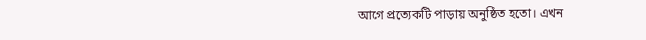আগে প্রত্যেকটি পাড়ায় অনুষ্ঠিত হতো। এখন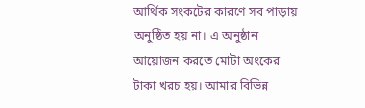আর্থিক সংকটের কারণে সব পাড়ায় অনুষ্ঠিত হয় না। এ অনুষ্ঠান আয়োজন করতে মোটা অংকের টাকা খরচ হয়। আমার বিভিন্ন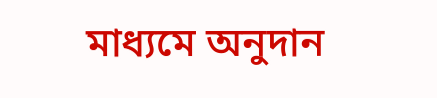মাধ্যমে অনুদান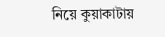নিয়ে কুয়াকাটায়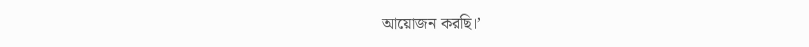আয়োজন করছি।’